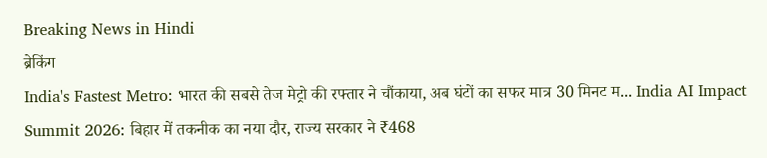Breaking News in Hindi
ब्रेकिंग
India's Fastest Metro: भारत की सबसे तेज मेट्रो की रफ्तार ने चौंकाया, अब घंटों का सफर मात्र 30 मिनट म... India AI Impact Summit 2026: बिहार में तकनीक का नया दौर, राज्य सरकार ने ₹468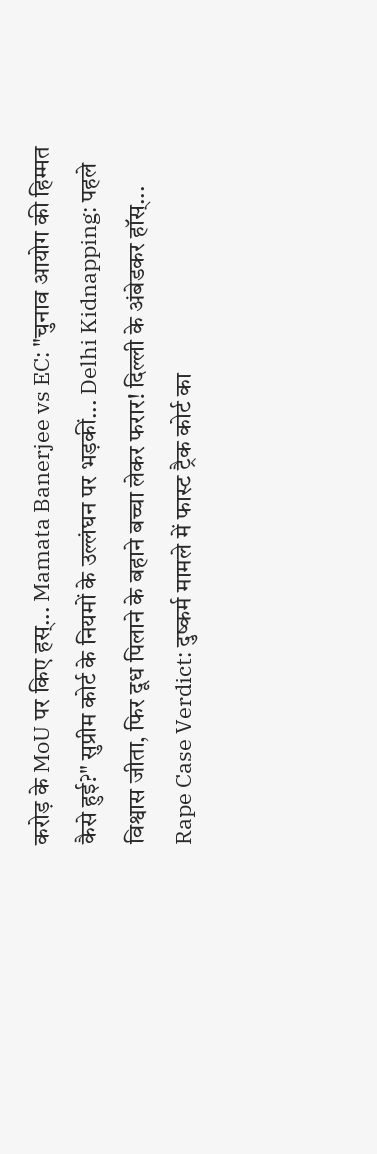करोड़ के MoU पर किए हस्... Mamata Banerjee vs EC: "चुनाव आयोग की हिम्मत कैसे हुई?" सुप्रीम कोर्ट के नियमों के उल्लंघन पर भड़कीं... Delhi Kidnapping: पहले विश्वास जीता, फिर दूध पिलाने के बहाने बच्चा लेकर फरार! दिल्ली के अंबेडकर हॉस्... Rape Case Verdict: दुष्कर्म मामले में फास्ट ट्रैक कोर्ट का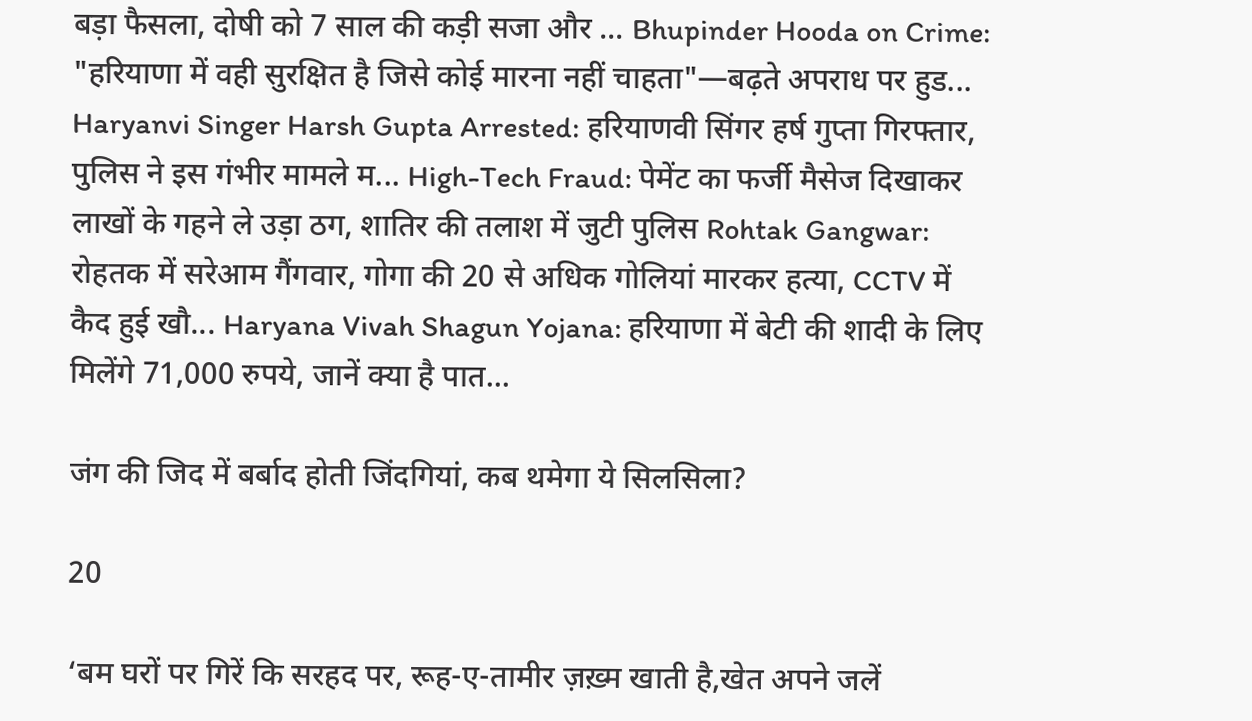बड़ा फैसला, दोषी को 7 साल की कड़ी सजा और ... Bhupinder Hooda on Crime: "हरियाणा में वही सुरक्षित है जिसे कोई मारना नहीं चाहता"—बढ़ते अपराध पर हुड... Haryanvi Singer Harsh Gupta Arrested: हरियाणवी सिंगर हर्ष गुप्ता गिरफ्तार, पुलिस ने इस गंभीर मामले म... High-Tech Fraud: पेमेंट का फर्जी मैसेज दिखाकर लाखों के गहने ले उड़ा ठग, शातिर की तलाश में जुटी पुलिस Rohtak Gangwar: रोहतक में सरेआम गैंगवार, गोगा की 20 से अधिक गोलियां मारकर हत्या, CCTV में कैद हुई खौ... Haryana Vivah Shagun Yojana: हरियाणा में बेटी की शादी के लिए मिलेंगे 71,000 रुपये, जानें क्या है पात...

जंग की जिद में बर्बाद होती जिंदगियां, कब थमेगा ये सिलसिला?

20

‘बम घरों पर गिरें कि सरहद पर, रूह-ए-तामीर ज़ख़्म खाती है,खेत अपने जलें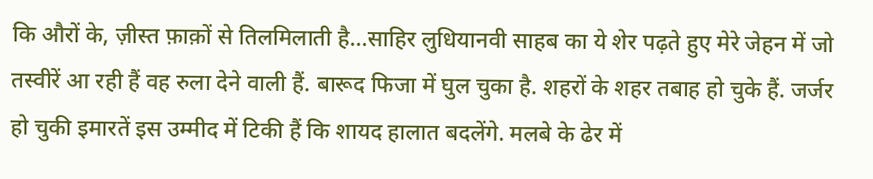कि औरों के, ज़ीस्त फ़ाक़ों से तिलमिलाती है…साहिर लुधियानवी साहब का ये शेर पढ़ते हुए मेरे जेहन में जो तस्वीरें आ रही हैं वह रुला देने वाली हैं. बारूद फिजा में घुल चुका है. शहरों के शहर तबाह हो चुके हैं. जर्जर हो चुकी इमारतें इस उम्मीद में टिकी हैं कि शायद हालात बदलेंगे. मलबे के ढेर में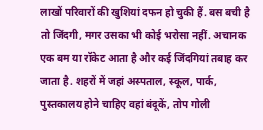लाखों परिवारों की खुशियां दफन हो चुकी हैं. बस बची है तो जिंदगी, मगर उसका भी कोई भरोसा नहीं. अचानक एक बम या रॉकेट आता है और कई जिंदगियां तबाह कर जाता है. शहरों में जहां अस्पताल, स्कूल, पार्क, पुस्तकालय होने चाहिए वहां बंदूकें, तोप गोली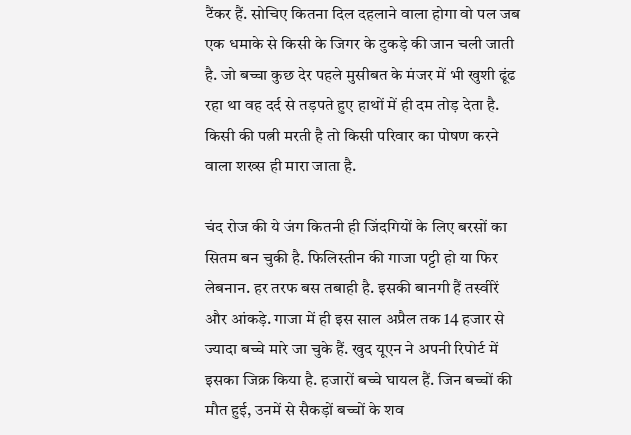टैंकर हैं. सोचिए कितना दिल दहलाने वाला होगा वो पल जब एक धमाके से किसी के जिगर के टुकड़े की जान चली जाती है. जो बच्चा कुछ देर पहले मुसीबत के मंजर में भी खुशी ढूंढ रहा था वह दर्द से तड़पते हुए हाथों में ही दम तोड़ देता है. किसी की पत्नी मरती है तो किसी परिवार का पोषण करने वाला शख्स ही मारा जाता है.

चंद रोज की ये जंग कितनी ही जिंदगियों के लिए बरसों का सितम बन चुकी है. फिलिस्तीन की गाजा पट्टी हो या फिर लेबनान. हर तरफ बस तबाही है. इसकी बानगी हैं तस्वीरें और आंकड़े. गाजा में ही इस साल अप्रैल तक 14 हजार से ज्यादा बच्चे मारे जा चुके हैं. खुद यूएन ने अपनी रिपोर्ट में इसका जिक्र किया है. हजारों बच्चे घायल हैं. जिन बच्चों की मौत हुई, उनमें से सैकड़ों बच्चों के शव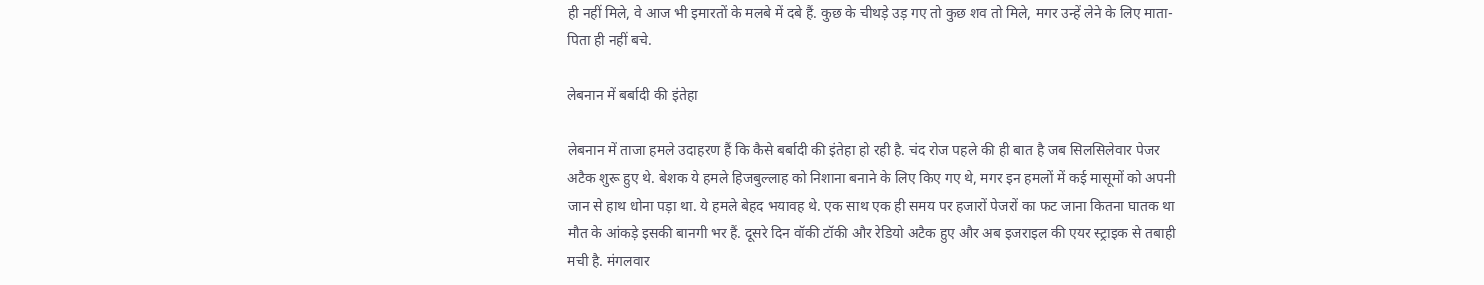ही नहीं मिले, वे आज भी इमारतों के मलबे में दबे हैं. कुछ के चीथड़े उड़ गए तो कुछ शव तो मिले, मगर उन्हें लेने के लिए माता-पिता ही नहीं बचे.

लेबनान में बर्बादी की इंतेहा

लेबनान में ताजा हमले उदाहरण हैं कि कैसे बर्बादी की इंतेहा हो रही है. चंद रोज पहले की ही बात है जब सिलसिलेवार पेजर अटैक शुरू हुए थे. बेशक ये हमले हिजबुल्लाह को निशाना बनाने के लिए किए गए थे, मगर इन हमलों में कई मासूमों को अपनी जान से हाथ धोना पड़ा था. ये हमले बेहद भयावह थे. एक साथ एक ही समय पर हजारों पेजरों का फट जाना कितना घातक था मौत के आंकड़े इसकी बानगी भर हैं. दूसरे दिन वॉकी टॉकी और रेडियो अटैक हुए और अब इजराइल की एयर स्ट्राइक से तबाही मची है. मंगलवार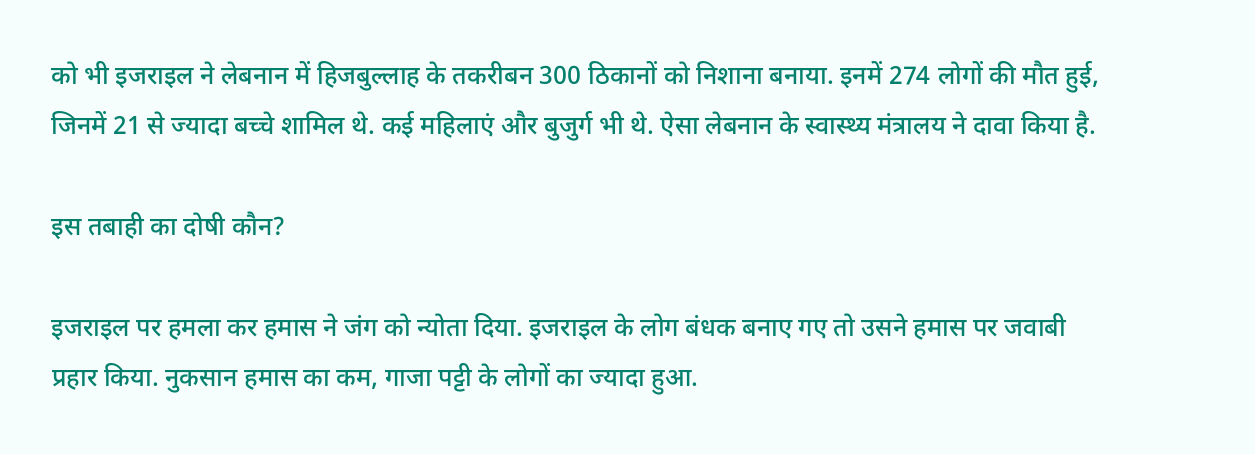को भी इजराइल ने लेबनान में हिजबुल्लाह के तकरीबन 300 ठिकानों को निशाना बनाया. इनमें 274 लोगों की मौत हुई, जिनमें 21 से ज्यादा बच्चे शामिल थे. कई महिलाएं और बुजुर्ग भी थे. ऐसा लेबनान के स्वास्थ्य मंत्रालय ने दावा किया है.

इस तबाही का दोषी कौन?

इजराइल पर हमला कर हमास ने जंग को न्योता दिया. इजराइल के लोग बंधक बनाए गए तो उसने हमास पर जवाबी प्रहार किया. नुकसान हमास का कम, गाजा पट्टी के लोगों का ज्यादा हुआ.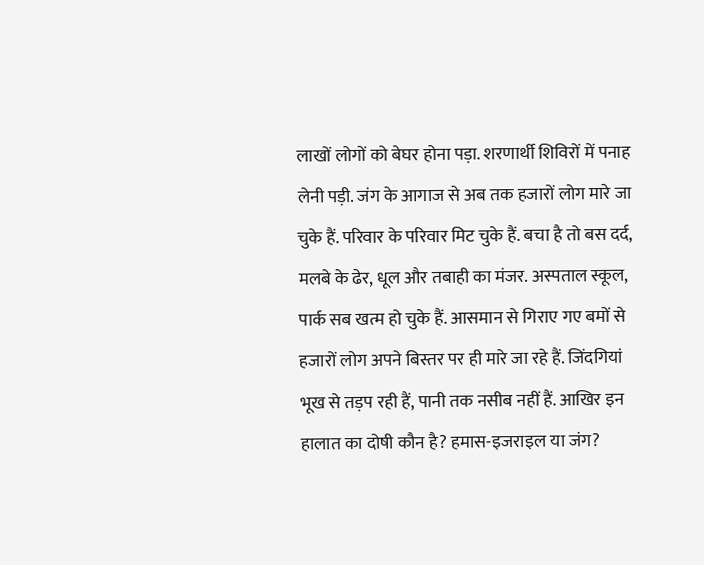लाखों लोगों को बेघर होना पड़ा. शरणार्थी शिविरों में पनाह लेनी पड़ी. जंग के आगाज से अब तक हजारों लोग मारे जा चुके हैं. परिवार के परिवार मिट चुके हैं. बचा है तो बस दर्द, मलबे के ढेर, धूल और तबाही का मंजर. अस्पताल स्कूल, पार्क सब खत्म हो चुके हैं. आसमान से गिराए गए बमों से हजारों लोग अपने बिस्तर पर ही मारे जा रहे हैं. जिंदगियां भूख से तड़प रही हैं, पानी तक नसीब नहीं हैं. आखिर इन हालात का दोषी कौन है? हमास-इजराइल या जंग?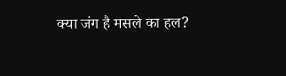क्या जंग है मसले का हल?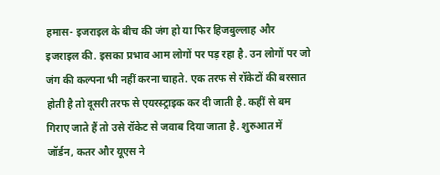हमास- इजराइल के बीच की जंग हो या फिर हिजबुल्लाह और इजराइल की. इसका प्रभाव आम लोगों पर पड़ रहा है. उन लोगों पर जो जंग की कल्पना भी नहीं करना चाहते. एक तरफ से रॉकेटों की बरसात होती है तो दूसरी तरफ से एयरस्ट्राइक कर दी जाती है. कहीं से बम गिराए जाते हैं तो उसे रॉकेट से जवाब दिया जाता है. शुरुआत में जॉर्डन, कतर और यूएस ने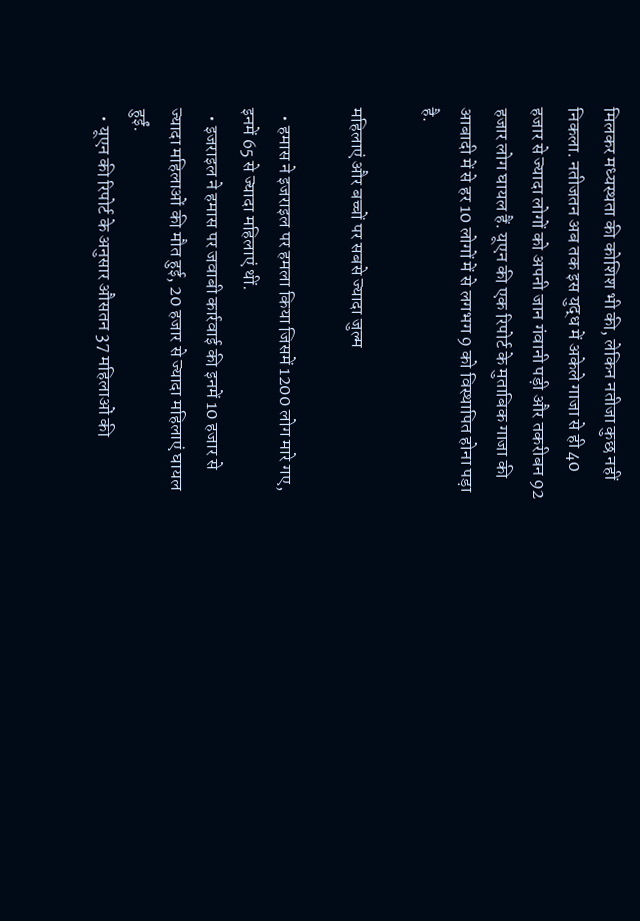मिलकर मध्यस्थता की कोशिश भी की, लेकिन नतीजा कुछ नहीं निकला. नतीजतन अब तक इस युद्ध में अकेले गाजा से ही 40 हजार से ज्यादा लोगों को अपनी जान गंवानी पड़ी और तकरीबन 92 हजार लोग घायल हैं. यूएन की एक रिपोर्ट के मुताबिक गाजा की आबादी में से हर 10 लोगों में से लगभग 9 को विस्थापित होना पड़ा है.

महिलाएं और बच्चों पर सबसे ज्यादा जुल्म

  • हमास ने इजराइल पर हमला किया जिसमें 1200 लोग मारे गए, इनमें 65 से ज्यादा महिलाएं थीं.
  • इजराइल ने हमास पर जवाबी कार्रवाई की इनमें 10 हजार से ज्यादा महिलाओं की मौत हुई, 20 हजार से ज्यादा महिलाएं घायल हुईं.
  • यूएन की रिपोर्ट के अनुसार औसतन 37 महिलाओं की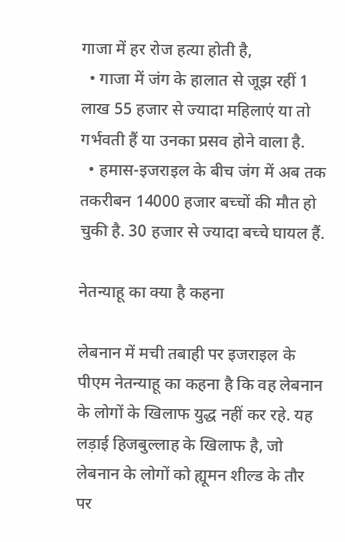गाजा में हर रोज हत्या होती है,
  • गाजा में जंग के हालात से जूझ रहीं 1 लाख 55 हजार से ज्यादा महिलाएं या तो गर्भवती हैं या उनका प्रसव होने वाला है.
  • हमास-इजराइल के बीच जंग में अब तक तकरीबन 14000 हजार बच्चों की मौत हो चुकी है. 30 हजार से ज्यादा बच्चे घायल हैं.

नेतन्याहू का क्या है कहना

लेबनान में मची तबाही पर इजराइल के पीएम नेतन्याहू का कहना है कि वह लेबनान के लोगों के खिलाफ युद्ध नहीं कर रहे. यह लड़ाई हिजबुल्लाह के खिलाफ है, जो लेबनान के लोगों को ह्यूमन शील्ड के तौर पर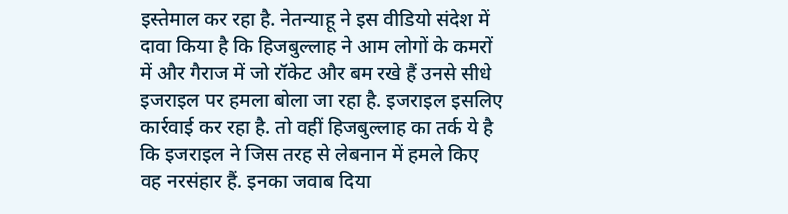इस्तेमाल कर रहा है. नेतन्याहू ने इस वीडियो संदेश में दावा किया है कि हिजबुल्लाह ने आम लोगों के कमरों में और गैराज में जो रॉकेट और बम रखे हैं उनसे सीधे इजराइल पर हमला बोला जा रहा है. इजराइल इसलिए कार्रवाई कर रहा है. तो वहीं हिजबुल्लाह का तर्क ये है कि इजराइल ने जिस तरह से लेबनान में हमले किए वह नरसंहार हैं. इनका जवाब दिया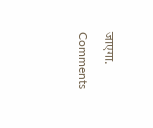जाएगा.

Comments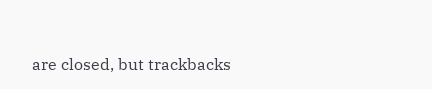are closed, but trackbacks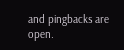and pingbacks are open.